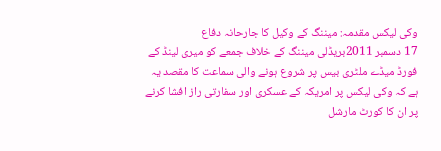وکی لیکس مقدمہ: میننگ کے وکیل کا جارحانہ دفاع
17 دسمبر 2011بریڈلی میننگ کے خلاف جمعے کو میری لینڈ کے فورڈ میڈے ملٹری بیس پر شروع ہونے والی سماعت کا مقصد یہ ہے کہ وکی لیکس پر امریکہ کے عسکری اور سفارتی راز افشا کرنے پر ان کا کورٹ مارشل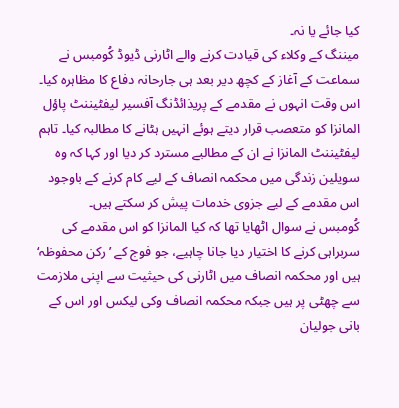کیا جائے یا نہ۔
میننگ کے وکلاء کی قیادت کرنے والے اٹارنی ڈیوڈ کُومبس نے سماعت کے آغاز کے کچھ دیر بعد ہی جارحانہ دفاع کا مظاہرہ کیا۔ اس وقت انہوں نے مقدمے کے پریذائڈنگ آفسیر لیفٹیننٹ پاؤل المانزا کو متعصب قرار دیتے ہوئے انہیں ہٹانے کا مطالبہ کیا۔ تاہم لیفٹیننٹ المانزا نے ان کے مطالبے مسترد کر دیا اور کہا کہ وہ سویلین زندگی میں محکمہ انصاف کے لیے کام کرنے کے باوجود اس مقدمے کے لیے جزوی خدمات پیش کر سکتے ہیں۔
کُومبس نے سوال اٹھایا تھا کہ کیا المانزا کو اس مقدمے کی سربراہی کرنے کا اختیار دیا جانا چاہیے، جو فوج کے ’رکن محفوظہ‘ ہیں اور محکمہ انصاف میں اٹارنی کی حیثیت سے اپنی ملازمت سے چھٹی پر ہیں جبکہ محکمہ انصاف وکی لیکس اور اس کے بانی جولیان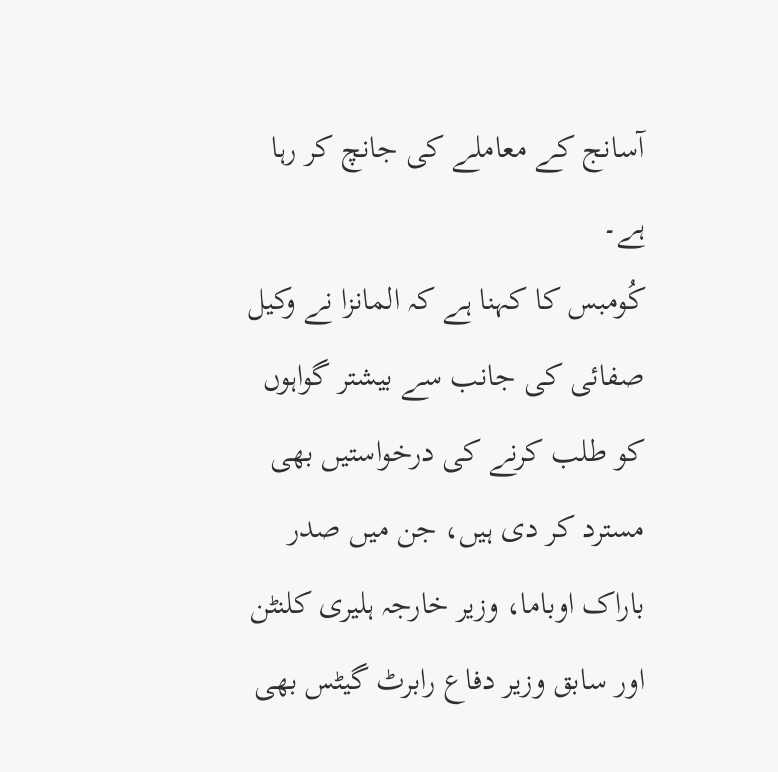آسانج کے معاملے کی جانچ کر رہا ہے۔
کُومبس کا کہنا ہے کہ المانزا نے وکیل صفائی کی جانب سے بیشتر گواہوں کو طلب کرنے کی درخواستیں بھی مسترد کر دی ہیں، جن میں صدر باراک اوباما، وزیر خارجہ ہلیری کلنٹن اور سابق وزیر دفاع رابرٹ گیٹس بھی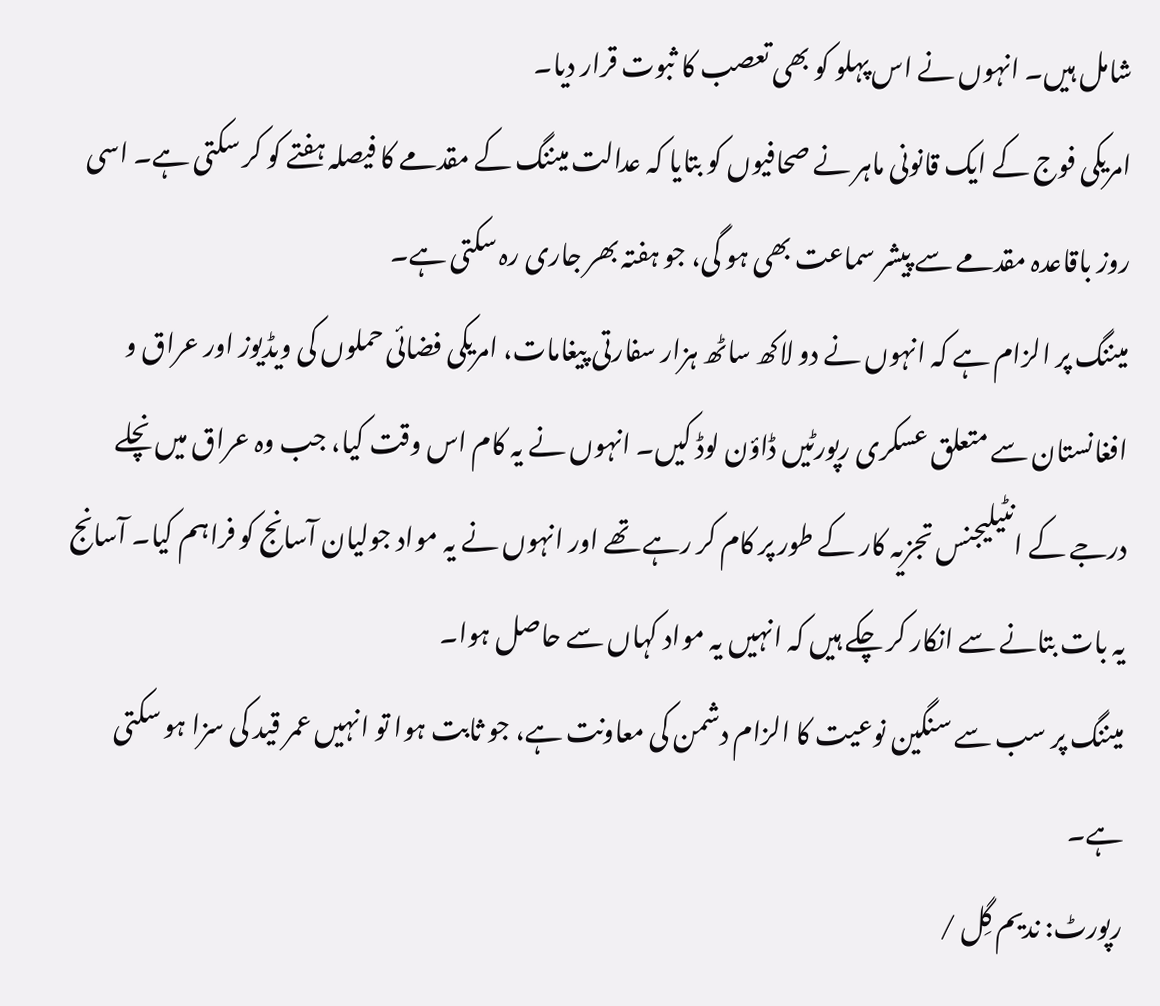شامل ہیں۔ انہوں نے اس پہلو کو بھی تعصب کا ثبوت قرار دیا۔
امریکی فوج کے ایک قانونی ماہر نے صحافیوں کو بتایا کہ عدالت میننگ کے مقدمے کا فیصلہ ہفتے کو کر سکتی ہے۔ اسی روز باقاعدہ مقدمے سے پیشر سماعت بھی ہو گی، جو ہفتہ بھر جاری رہ سکتی ہے۔
میننگ پر الزام ہے کہ انہوں نے دو لاکھ ساٹھ ہزار سفارتی پیغامات، امریکی فضائی حملوں کی ویڈیوز اور عراق و افغانستان سے متعلق عسکری رپورٹیں ڈاؤن لوڈ کیں۔ انہوں نے یہ کام اس وقت کیا، جب وہ عراق میں نچلے درجے کے انٹیلیجنس تجزیہ کار کے طور پر کام کر رہے تھے اور انہوں نے یہ مواد جولیان آسانج کو فراہم کیا۔ آسانج یہ بات بتانے سے انکار کر چکے ہیں کہ انہیں یہ مواد کہاں سے حاصل ہوا۔
میننگ پر سب سے سنگین نوعیت کا الزام دشمن کی معاونت ہے، جو ثابت ہوا تو انہیں عمر قید کی سزا ہو سکتی ہے۔
رپورٹ: ندیم گِل /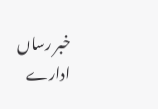خبر رساں ادارے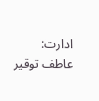ادارت: عاطف توقیر